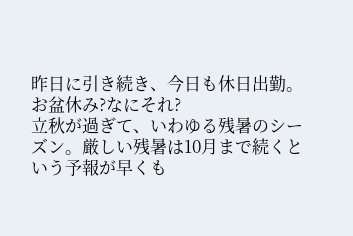昨日に引き続き、今日も休日出勤。お盆休み?なにそれ?
立秋が過ぎて、いわゆる残暑のシーズン。厳しい残暑は10月まで続くという予報が早くも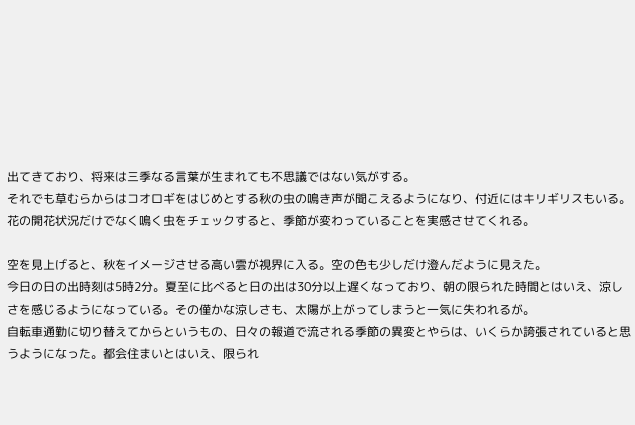出てきており、将来は三季なる言葉が生まれても不思議ではない気がする。
それでも草むらからはコオロギをはじめとする秋の虫の鳴き声が聞こえるようになり、付近にはキリギリスもいる。花の開花状況だけでなく鳴く虫をチェックすると、季節が変わっていることを実感させてくれる。

空を見上げると、秋をイメージさせる高い雲が視界に入る。空の色も少しだけ澄んだように見えた。
今日の日の出時刻は5時2分。夏至に比べると日の出は30分以上遅くなっており、朝の限られた時間とはいえ、涼しさを感じるようになっている。その僅かな涼しさも、太陽が上がってしまうと一気に失われるが。
自転車通勤に切り替えてからというもの、日々の報道で流される季節の異変とやらは、いくらか誇張されていると思うようになった。都会住まいとはいえ、限られ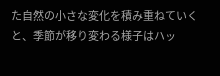た自然の小さな変化を積み重ねていくと、季節が移り変わる様子はハッ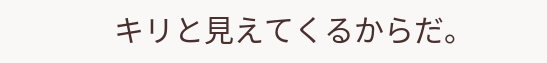キリと見えてくるからだ。